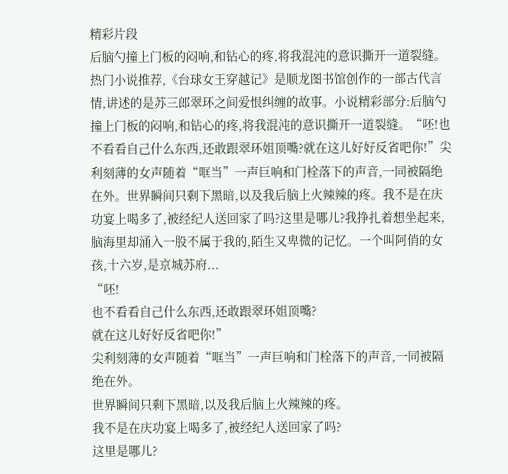精彩片段
后脑勺撞上门板的闷响,和钻心的疼,将我混沌的意识撕开一道裂缝。热门小说推荐,《台球女王穿越记》是顺龙图书馆创作的一部古代言情,讲述的是苏三郎翠环之间爱恨纠缠的故事。小说精彩部分:后脑勺撞上门板的闷响,和钻心的疼,将我混沌的意识撕开一道裂缝。“呸!也不看看自己什么东西,还敢跟翠环姐顶嘴?就在这儿好好反省吧你!”尖利刻薄的女声随着“哐当”一声巨响和门栓落下的声音,一同被隔绝在外。世界瞬间只剩下黑暗,以及我后脑上火辣辣的疼。我不是在庆功宴上喝多了,被经纪人送回家了吗?这里是哪儿?我挣扎着想坐起来,脑海里却涌入一股不属于我的,陌生又卑微的记忆。一个叫阿俏的女孩,十六岁,是京城苏府...
“呸!
也不看看自己什么东西,还敢跟翠环姐顶嘴?
就在这儿好好反省吧你!”
尖利刻薄的女声随着“哐当”一声巨响和门栓落下的声音,一同被隔绝在外。
世界瞬间只剩下黑暗,以及我后脑上火辣辣的疼。
我不是在庆功宴上喝多了,被经纪人送回家了吗?
这里是哪儿?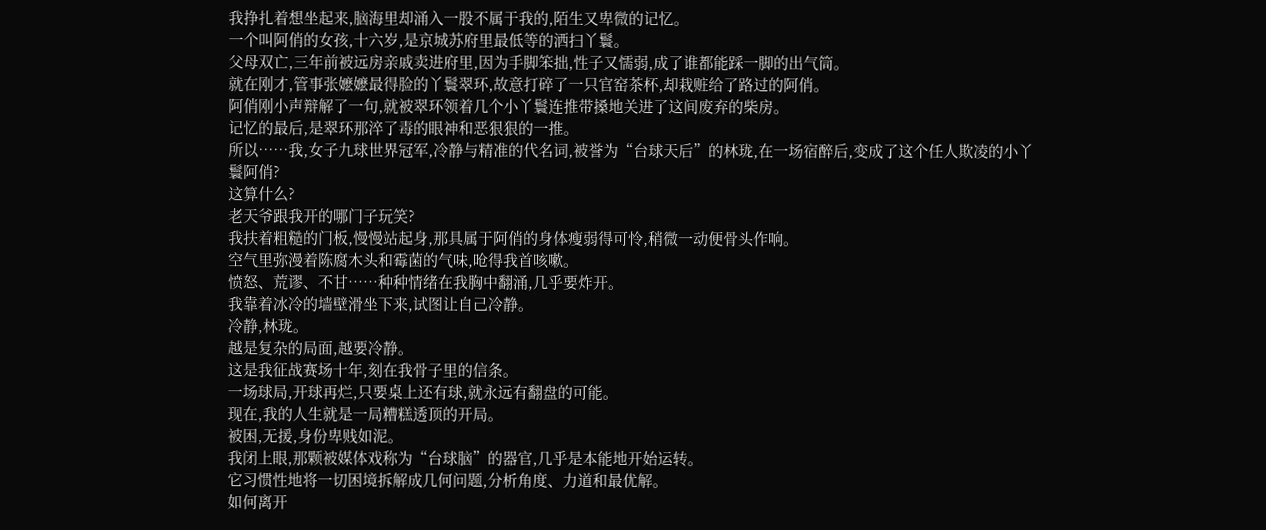我挣扎着想坐起来,脑海里却涌入一股不属于我的,陌生又卑微的记忆。
一个叫阿俏的女孩,十六岁,是京城苏府里最低等的洒扫丫鬟。
父母双亡,三年前被远房亲戚卖进府里,因为手脚笨拙,性子又懦弱,成了谁都能踩一脚的出气筒。
就在刚才,管事张嬷嬷最得脸的丫鬟翠环,故意打碎了一只官窑茶杯,却栽赃给了路过的阿俏。
阿俏刚小声辩解了一句,就被翠环领着几个小丫鬟连推带搡地关进了这间废弃的柴房。
记忆的最后,是翠环那淬了毒的眼神和恶狠狠的一推。
所以……我,女子九球世界冠军,冷静与精准的代名词,被誉为“台球天后”的林珑,在一场宿醉后,变成了这个任人欺凌的小丫鬟阿俏?
这算什么?
老天爷跟我开的哪门子玩笑?
我扶着粗糙的门板,慢慢站起身,那具属于阿俏的身体瘦弱得可怜,稍微一动便骨头作响。
空气里弥漫着陈腐木头和霉菌的气味,呛得我首咳嗽。
愤怒、荒谬、不甘……种种情绪在我胸中翻涌,几乎要炸开。
我靠着冰冷的墙壁滑坐下来,试图让自己冷静。
冷静,林珑。
越是复杂的局面,越要冷静。
这是我征战赛场十年,刻在我骨子里的信条。
一场球局,开球再烂,只要桌上还有球,就永远有翻盘的可能。
现在,我的人生就是一局糟糕透顶的开局。
被困,无援,身份卑贱如泥。
我闭上眼,那颗被媒体戏称为“台球脑”的器官,几乎是本能地开始运转。
它习惯性地将一切困境拆解成几何问题,分析角度、力道和最优解。
如何离开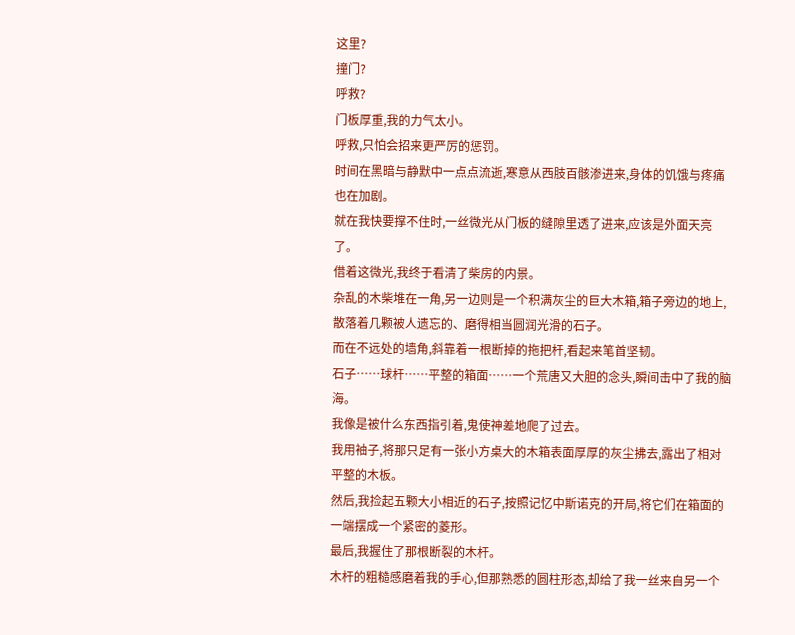这里?
撞门?
呼救?
门板厚重,我的力气太小。
呼救,只怕会招来更严厉的惩罚。
时间在黑暗与静默中一点点流逝,寒意从西肢百骸渗进来,身体的饥饿与疼痛也在加剧。
就在我快要撑不住时,一丝微光从门板的缝隙里透了进来,应该是外面天亮了。
借着这微光,我终于看清了柴房的内景。
杂乱的木柴堆在一角,另一边则是一个积满灰尘的巨大木箱,箱子旁边的地上,散落着几颗被人遗忘的、磨得相当圆润光滑的石子。
而在不远处的墙角,斜靠着一根断掉的拖把杆,看起来笔首坚韧。
石子……球杆……平整的箱面……一个荒唐又大胆的念头,瞬间击中了我的脑海。
我像是被什么东西指引着,鬼使神差地爬了过去。
我用袖子,将那只足有一张小方桌大的木箱表面厚厚的灰尘拂去,露出了相对平整的木板。
然后,我捡起五颗大小相近的石子,按照记忆中斯诺克的开局,将它们在箱面的一端摆成一个紧密的菱形。
最后,我握住了那根断裂的木杆。
木杆的粗糙感磨着我的手心,但那熟悉的圆柱形态,却给了我一丝来自另一个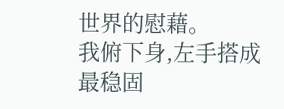世界的慰藉。
我俯下身,左手搭成最稳固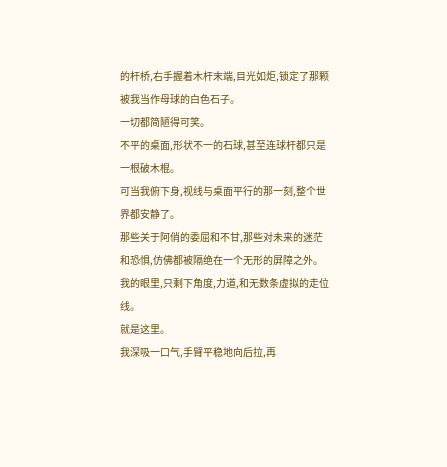的杆桥,右手握着木杆末端,目光如炬,锁定了那颗被我当作母球的白色石子。
一切都简陋得可笑。
不平的桌面,形状不一的石球,甚至连球杆都只是一根破木棍。
可当我俯下身,视线与桌面平行的那一刻,整个世界都安静了。
那些关于阿俏的委屈和不甘,那些对未来的迷茫和恐惧,仿佛都被隔绝在一个无形的屏障之外。
我的眼里,只剩下角度,力道,和无数条虚拟的走位线。
就是这里。
我深吸一口气,手臂平稳地向后拉,再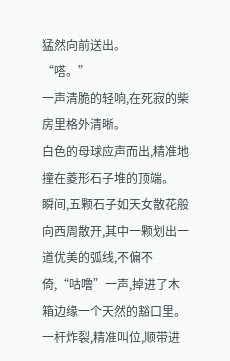猛然向前送出。
“嗒。”
一声清脆的轻响,在死寂的柴房里格外清晰。
白色的母球应声而出,精准地撞在菱形石子堆的顶端。
瞬间,五颗石子如天女散花般向西周散开,其中一颗划出一道优美的弧线,不偏不倚,“咕噜”一声,掉进了木箱边缘一个天然的豁口里。
一杆炸裂,精准叫位,顺带进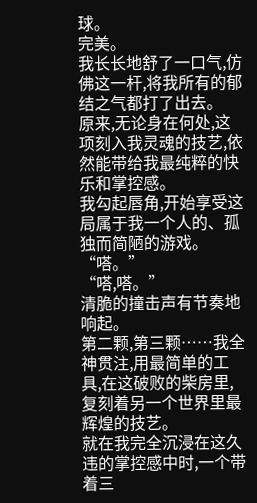球。
完美。
我长长地舒了一口气,仿佛这一杆,将我所有的郁结之气都打了出去。
原来,无论身在何处,这项刻入我灵魂的技艺,依然能带给我最纯粹的快乐和掌控感。
我勾起唇角,开始享受这局属于我一个人的、孤独而简陋的游戏。
“嗒。”
“嗒,嗒。”
清脆的撞击声有节奏地响起。
第二颗,第三颗……我全神贯注,用最简单的工具,在这破败的柴房里,复刻着另一个世界里最辉煌的技艺。
就在我完全沉浸在这久违的掌控感中时,一个带着三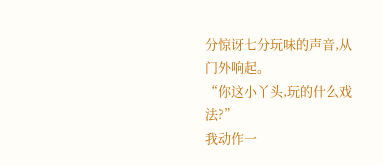分惊讶七分玩味的声音,从门外响起。
“你这小丫头,玩的什么戏法?”
我动作一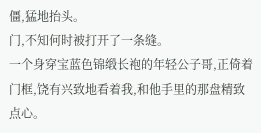僵,猛地抬头。
门,不知何时被打开了一条缝。
一个身穿宝蓝色锦缎长袍的年轻公子哥,正倚着门框,饶有兴致地看着我,和他手里的那盘精致点心。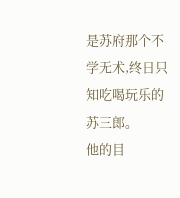是苏府那个不学无术,终日只知吃喝玩乐的苏三郎。
他的目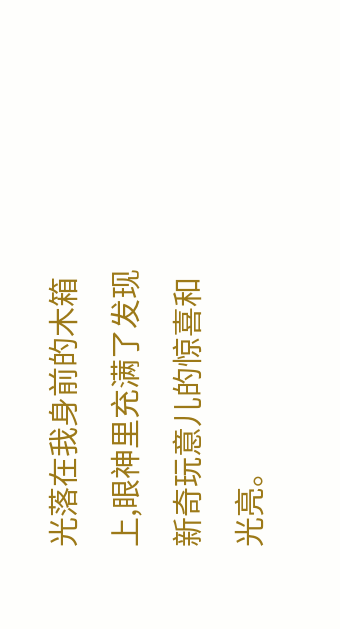光落在我身前的木箱上,眼神里充满了发现新奇玩意儿的惊喜和光亮。